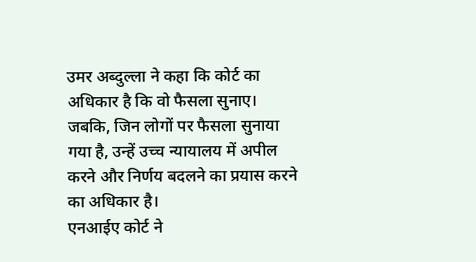उमर अब्दुल्ला ने कहा कि कोर्ट का अधिकार है कि वो फैसला सुनाए। जबकि, जिन लोगों पर फैसला सुनाया गया है, उन्हें उच्च न्यायालय में अपील करने और निर्णय बदलने का प्रयास करने का अधिकार है।
एनआईए कोर्ट ने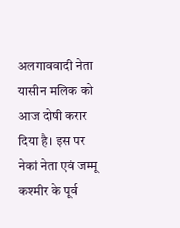अलगाववादी नेता यासीन मलिक को आज दोषी करार दिया है। इस पर नेकां नेता एवं जम्मू कश्मीर के पूर्व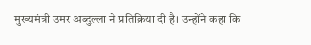मुख्यमंत्री उमर अब्दुल्ला ने प्रतिक्रिया दी है। उन्होंने कहा कि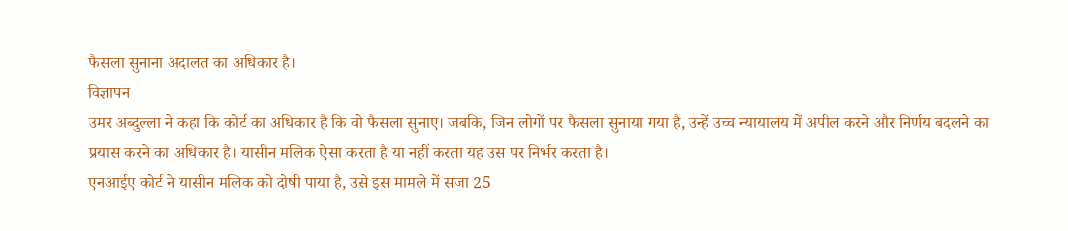फैसला सुनाना अदालत का अधिकार है।
विज्ञापन
उमर अब्दुल्ला ने कहा कि कोर्ट का अधिकार है कि वो फैसला सुनाए। जबकि, जिन लोगों पर फैसला सुनाया गया है, उन्हें उच्च न्यायालय में अपील करने और निर्णय बदलने का प्रयास करने का अधिकार है। यासीन मलिक ऐसा करता है या नहीं करता यह उस पर निर्भर करता है।
एनआईए कोर्ट ने यासीन मलिक को दोषी पाया है, उसे इस मामले में सजा 25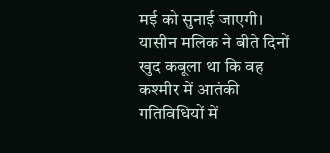मई को सुनाई जाएगी। यासीन मलिक ने बीते दिनों खुद कबूला था कि वह कश्मीर में आतंकी गतिविधियों में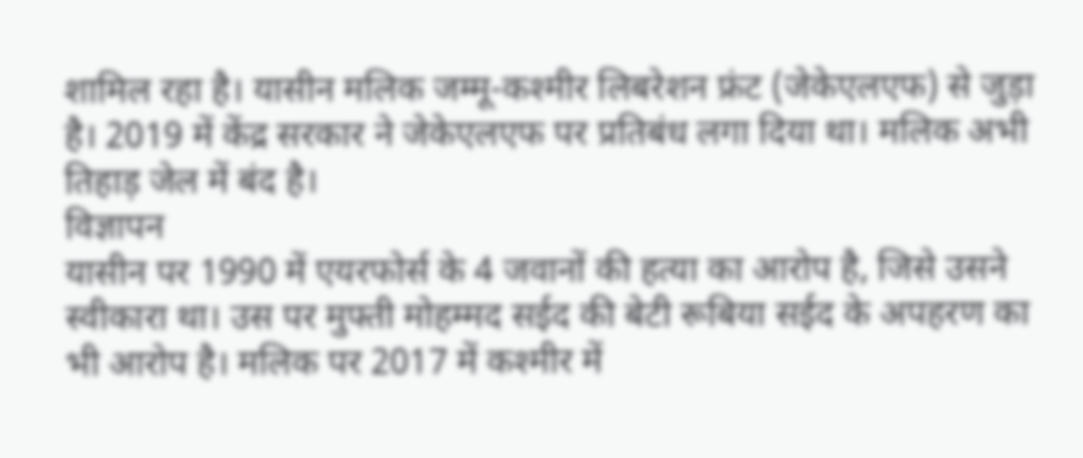शामिल रहा है। यासीन मलिक जम्मू-कश्मीर लिबरेशन फ्रंट (जेकेएलएफ) से जुड़ा है। 2019 में केंद्र सरकार ने जेकेएलएफ पर प्रतिबंध लगा दिया था। मलिक अभी तिहाड़ जेल में बंद है।
विज्ञापन
यासीन पर 1990 में एयरफोर्स के 4 जवानों की हत्या का आरोप है, जिसे उसने स्वीकारा था। उस पर मुफ्ती मोहम्मद सईद की बेटी रूबिया सईद के अपहरण का भी आरोप है। मलिक पर 2017 में कश्मीर में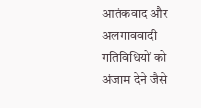आतंकवाद और अलगाववादी गतिविधियों को अंजाम देने जैसे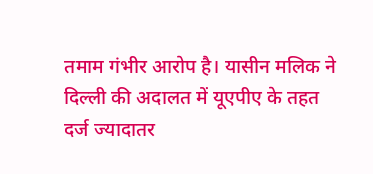तमाम गंभीर आरोप है। यासीन मलिक ने दिल्ली की अदालत में यूएपीए के तहत दर्ज ज्यादातर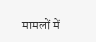मामलों में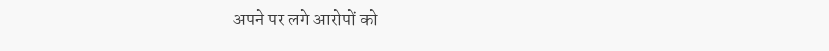अपने पर लगे आरोपों को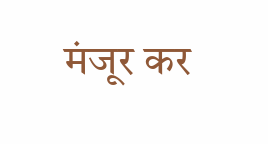मंजूर कर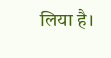लिया है।